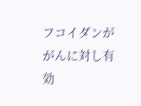フコイダンががんに対し有効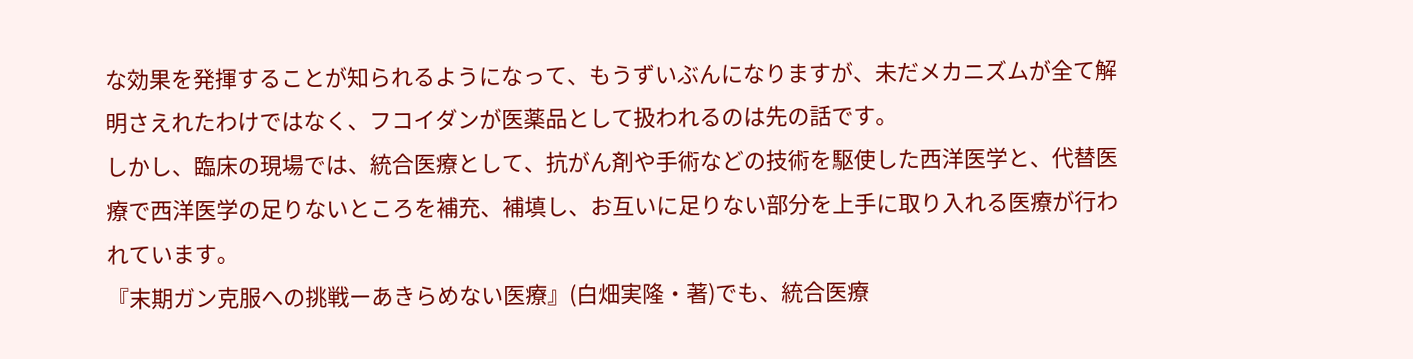な効果を発揮することが知られるようになって、もうずいぶんになりますが、未だメカニズムが全て解明さえれたわけではなく、フコイダンが医薬品として扱われるのは先の話です。
しかし、臨床の現場では、統合医療として、抗がん剤や手術などの技術を駆使した西洋医学と、代替医療で西洋医学の足りないところを補充、補填し、お互いに足りない部分を上手に取り入れる医療が行われています。
『末期ガン克服への挑戦ーあきらめない医療』(白畑実隆・著)でも、統合医療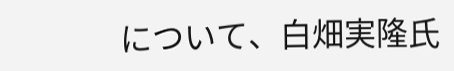について、白畑実隆氏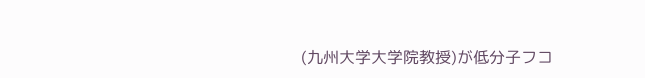(九州大学大学院教授)が低分子フコ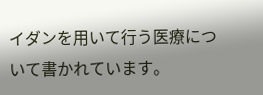イダンを用いて行う医療について書かれています。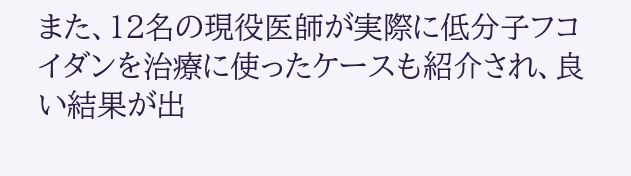また、12名の現役医師が実際に低分子フコイダンを治療に使ったケースも紹介され、良い結果が出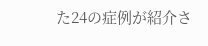た24の症例が紹介さ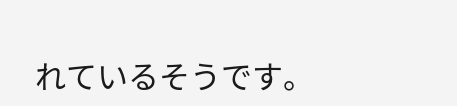れているそうです。